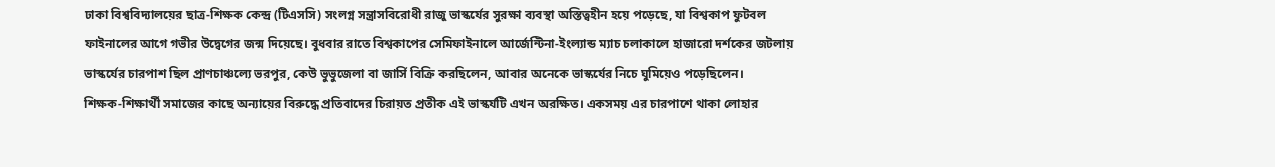ঢাকা বিশ্ববিদ্যালয়ের ছাত্র-শিক্ষক কেন্দ্র (টিএসসি) সংলগ্ন সন্ত্রাসবিরোধী রাজু ভাস্কর্যের সুরক্ষা ব্যবস্থা অস্তিত্বহীন হয়ে পড়েছে, যা বিশ্বকাপ ফুটবল ফাইনালের আগে গভীর উদ্বেগের জন্ম দিয়েছে। বুধবার রাতে বিশ্বকাপের সেমিফাইনালে আর্জেন্টিনা-ইংল্যান্ড ম্যাচ চলাকালে হাজারো দর্শকের জটলায় ভাস্কর্যের চারপাশ ছিল প্রাণচাঞ্চল্যে ভরপুর, কেউ ভুভুজেলা বা জার্সি বিক্রি করছিলেন, আবার অনেকে ভাস্কর্যের নিচে ঘুমিয়েও পড়েছিলেন।
শিক্ষক-শিক্ষার্থী সমাজের কাছে অন্যায়ের বিরুদ্ধে প্রতিবাদের চিরায়ত প্রতীক এই ভাস্কর্যটি এখন অরক্ষিত। একসময় এর চারপাশে থাকা লোহার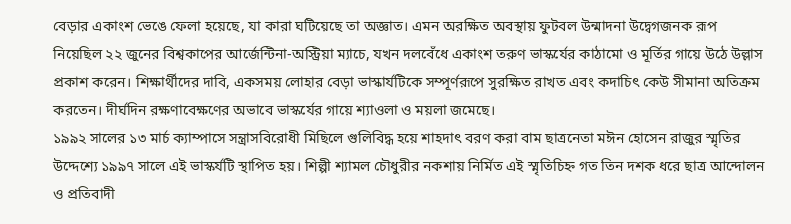বেড়ার একাংশ ভেঙে ফেলা হয়েছে, যা কারা ঘটিয়েছে তা অজ্ঞাত। এমন অরক্ষিত অবস্থায় ফুটবল উন্মাদনা উদ্বেগজনক রূপ নিয়েছিল ২২ জুনের বিশ্বকাপের আর্জেন্টিনা-অস্ট্রিয়া ম্যাচে, যখন দলবেঁধে একাংশ তরুণ ভাস্কর্যের কাঠামো ও মূর্তির গায়ে উঠে উল্লাস প্রকাশ করেন। শিক্ষার্থীদের দাবি, একসময় লোহার বেড়া ভাস্কার্যটিকে সম্পূর্ণরূপে সুরক্ষিত রাখত এবং কদাচিৎ কেউ সীমানা অতিক্রম করতেন। দীর্ঘদিন রক্ষণাবেক্ষণের অভাবে ভাস্কর্যের গায়ে শ্যাওলা ও ময়লা জমেছে।
১৯৯২ সালের ১৩ মার্চ ক্যাম্পাসে সন্ত্রাসবিরোধী মিছিলে গুলিবিদ্ধ হয়ে শাহদাৎ বরণ করা বাম ছাত্রনেতা মঈন হোসেন রাজুর স্মৃতির উদ্দেশ্যে ১৯৯৭ সালে এই ভাস্কর্যটি স্থাপিত হয়। শিল্পী শ্যামল চৌধুরীর নকশায় নির্মিত এই স্মৃতিচিহ্ন গত তিন দশক ধরে ছাত্র আন্দোলন ও প্রতিবাদী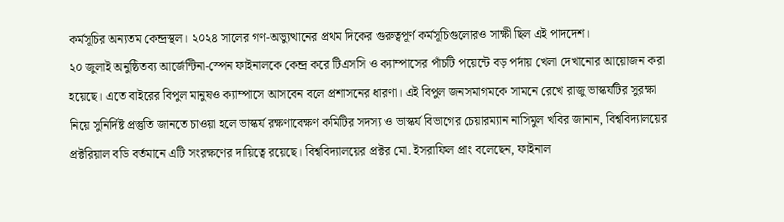কর্মসূচির অন্যতম কেন্দ্রস্থল। ২০২৪ সালের গণ-অভ্যুত্থানের প্রথম দিকের গুরুত্বপূর্ণ কর্মসূচিগুলোরও সাক্ষী ছিল এই পাদদেশ।
২০ জুলাই অনুষ্ঠিতব্য আর্জেন্টিনা-স্পেন ফাইনালকে কেন্দ্র করে টিএসসি ও ক্যাম্পাসের পাঁচটি পয়েন্টে বড় পর্দায় খেলা দেখানোর আয়োজন করা হয়েছে। এতে বাইরের বিপুল মানুষও ক্যাম্পাসে আসবেন বলে প্রশাসনের ধারণা। এই বিপুল জনসমাগমকে সামনে রেখে রাজু ভাস্কর্যটির সুরক্ষা নিয়ে সুনির্দিষ্ট প্রস্তুতি জানতে চাওয়া হলে ভাস্কর্য রক্ষণাবেক্ষণ কমিটির সদস্য ও ভাস্কর্য বিভাগের চেয়ারম্যান নাসিমুল খবির জানান, বিশ্ববিদ্যালয়ের প্রক্টরিয়াল বডি বর্তমানে এটি সংরক্ষণের দায়িত্বে রয়েছে। বিশ্ববিদ্যালয়ের প্রক্টর মো. ইসরাফিল প্রাং বলেছেন, ফাইনাল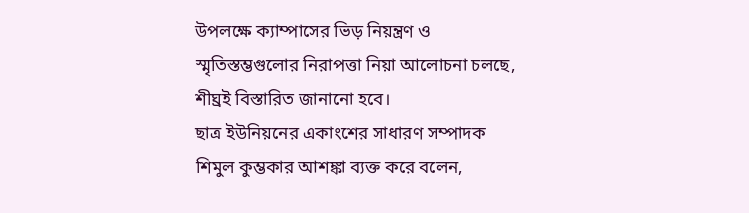উপলক্ষে ক্যাম্পাসের ভিড় নিয়ন্ত্রণ ও স্মৃতিস্তম্ভগুলোর নিরাপত্তা নিয়া আলোচনা চলছে, শীঘ্রই বিস্তারিত জানানো হবে।
ছাত্র ইউনিয়নের একাংশের সাধারণ সম্পাদক শিমুল কুম্ভকার আশঙ্কা ব্যক্ত করে বলেন,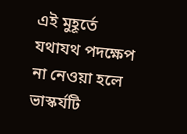এই মুহূর্তে যথাযথ পদক্ষেপ না নেওয়া হলে ভাস্কর্যটি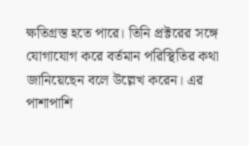ক্ষতিগ্রস্ত হতে পারে। তিনি প্রক্টরের সঙ্গে যোগাযোগ করে বর্তমান পরিস্থিতির কথা জানিয়েছেন বলে উল্লেখ করেন। এর পাশাপাশি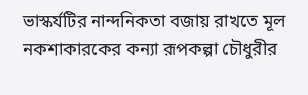ভাস্কর্যটির নান্দনিকতা বজায় রাখতে মূল নকশাকারকের কন্যা রূপকল্পা চৌধুরীর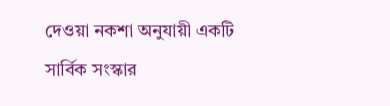দেওয়া নকশা অনুযায়ী একটি সার্বিক সংস্কার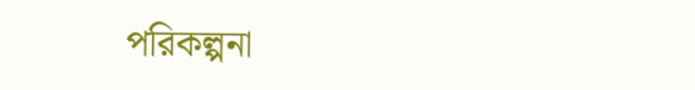পরিকল্পনা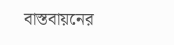বাস্তবায়নের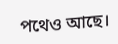পথেও আছে।